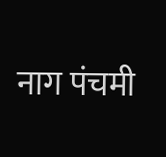नाग पंचमी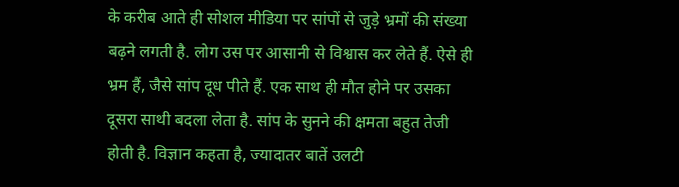के करीब आते ही सोशल मीडिया पर सांपों से जुड़े भ्रमों की संख्या बढ़ने लगती है. लोग उस पर आसानी से विश्वास कर लेते हैं. ऐसे ही भ्रम हैं, जैसे सांप दूध पीते हैं. एक साथ ही मौत होने पर उसका दूसरा साथी बदला लेता है. सांप के सुनने की क्षमता बहुत तेजी होती है. विज्ञान कहता है, ज्यादातर बातें उलटी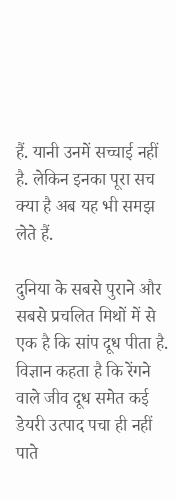हैं. यानी उनमें सच्चाई नहीं है. लेकिन इनका पूरा सच क्या है अब यह भी समझ लेते हैं.

दुनिया के सबसे पुराने और सबसे प्रचलित मिथों में से एक है कि सांप दूध पीता है. विज्ञान कहता है कि रेंगने वाले जीव दूध समेत कई डेयरी उत्पाद पचा ही नहीं पाते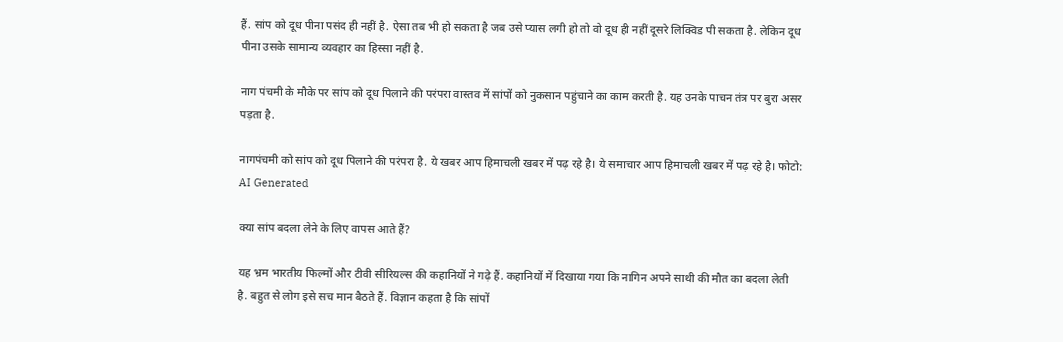हैं. सांप को दूध पीना पसंद ही नहीं है. ऐसा तब भी हो सकता है जब उसे प्यास लगी हो तो वो दूध ही नहीं दूसरे लिक्विड पी सकता है. लेकिन दूध पीना उसके सामान्य व्यवहार का हिस्सा नहीं है.

नाग पंचमी के मौके पर सांप को दूध पिलाने की परंपरा वास्तव में सांपों को नुकसान पहुंचाने का काम करती है. यह उनके पाचन तंत्र पर बुरा असर पड़ता है.

नागपंचमी को सांप को दूध पिलाने की परंपरा है. ये खबर आप हिमाचली खबर में पढ़ रहे है। ये समाचार आप हिमाचली खबर में पढ़ रहे है। फोटो: AI Generated

क्या सांप बदला लेने के लिए वापस आते हैं?

यह भ्रम भारतीय फिल्मों और टीवी सीरियल्स की कहानियों ने गढ़े हैं. कहानियों में दिखाया गया कि नागिन अपने साथी की मौत का बदला लेती है. बहुत से लोग इसे सच मान बैठते हैं. विज्ञान कहता है कि सांपों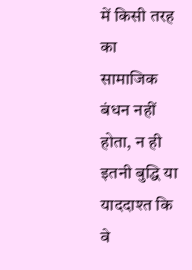में किसी तरह का सामाजिक बंधन नहीं होता, न ही इतनी बुद्धि या याददाश्त कि वे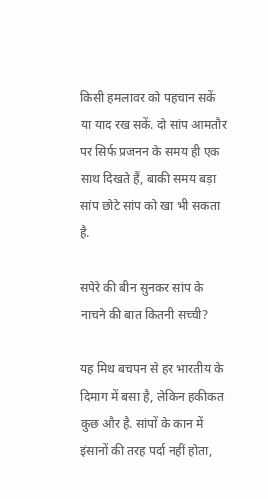किसी हमलावर को पहचान सकें या याद रख सकें. दो सांप आमतौर पर सिर्फ प्रजनन के समय ही एक साथ दिखते हैं, बाकी समय बड़ा सांप छोटे सांप को खा भी सकता है.

सपेरे की बीन सुनकर सांप के नाचने की बात कितनी सच्ची?

यह मिथ बचपन से हर भारतीय के दिमाग में बसा है, लेकिन हकीकत कुछ और है. सांपों के कान में इंसानों की तरह पर्दा नहीं होता,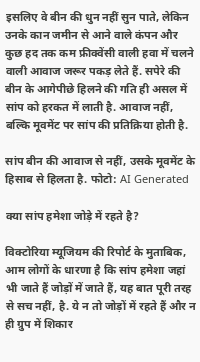इसलिए वे बीन की धुन नहीं सुन पाते, लेकिन उनके कान जमीन से आने वाले कंपन और कुछ हद तक कम फ्रीक्वेंसी वाली हवा में चलने वाली आवाज जरूर पकड़ लेते हैं. सपेरे की बीन के आगेपीछे हिलने की गति ही असल में सांप को हरकत में लाती है. आवाज नहीं, बल्कि मूवमेंट पर सांप की प्रतिक्रिया होती है.

सांप बीन की आवाज से नहीं, उसके मूवमेंट के हिसाब से हिलता है. फोटो: AI Generated

क्या सांप हमेशा जोड़े में रहते है?

विक्टोरिया म्यूजियम की रिपोर्ट के मुताबिक, आम लोगों के धारणा है कि सांप हमेशा जहां भी जाते हैं जोड़ों में जाते हैं, यह बात पूरी तरह से सच नहीं, है. ये न तो जोड़ों में रहते हैं और न ही ग्रुप में शिकार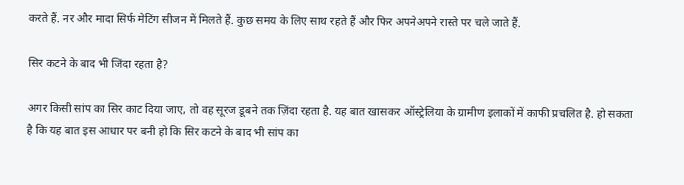करते हैं. नर और मादा सिर्फ मेटिंग सीजन में मिलते हैं. कुछ समय के लिए साथ रहते हैं और फिर अपनेअपने रास्ते पर चले जाते हैं.

सिर कटने के बाद भी जिंदा रहता है?

अगर किसी सांप का सिर काट दिया जाए, तो वह सूरज डूबने तक ज़िंदा रहता है. यह बात खासकर ऑस्ट्रेलिया के ग्रामीण इलाकों में काफी प्रचलित है. हो सकता है कि यह बात इस आधार पर बनी हो कि सिर कटने के बाद भी सांप का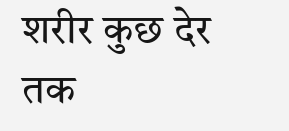शरीर कुछ देर तक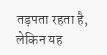तड़पता रहता है, लेकिन यह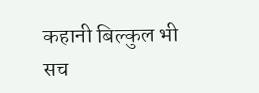कहानी बिल्कुल भी सच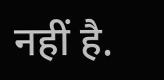नहीं है.